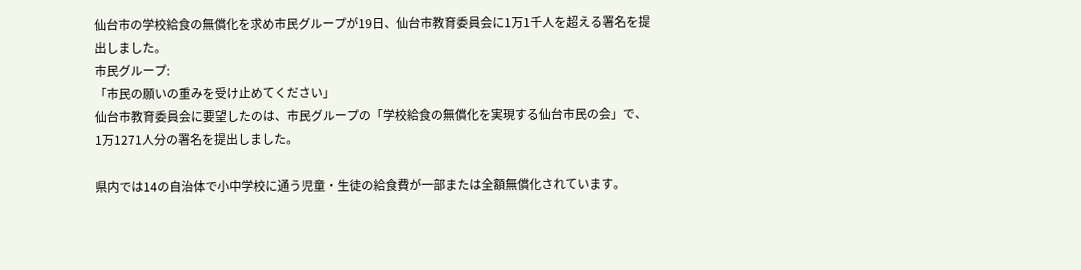仙台市の学校給食の無償化を求め市民グループが19日、仙台市教育委員会に1万1千人を超える署名を提出しました。
市民グループ:
「市民の願いの重みを受け止めてください」
仙台市教育委員会に要望したのは、市民グループの「学校給食の無償化を実現する仙台市民の会」で、1万1271人分の署名を提出しました。

県内では14の自治体で小中学校に通う児童・生徒の給食費が一部または全額無償化されています。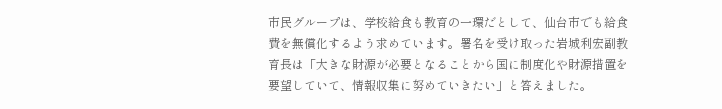市民グループは、学校給食も教育の一環だとして、仙台市でも給食費を無償化するよう求めています。署名を受け取った岩城利宏副教育長は「大きな財源が必要となることから国に制度化や財源措置を要望していて、情報収集に努めていきたい」と答えました。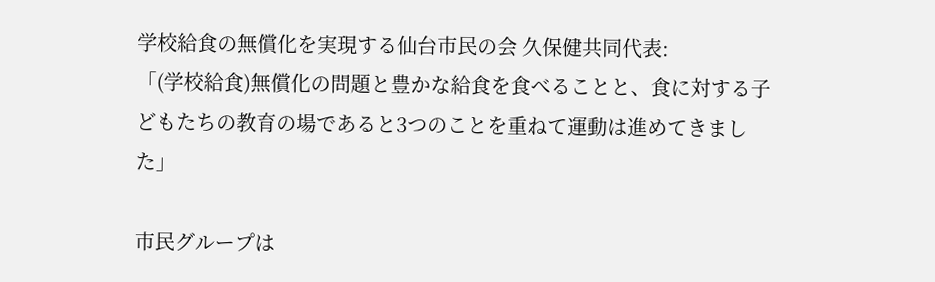学校給食の無償化を実現する仙台市民の会 久保健共同代表:
「(学校給食)無償化の問題と豊かな給食を食べることと、食に対する子どもたちの教育の場であると3つのことを重ねて運動は進めてきました」

市民グループは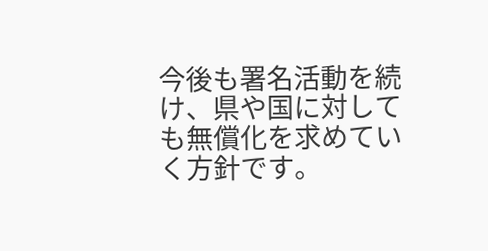今後も署名活動を続け、県や国に対しても無償化を求めていく方針です。